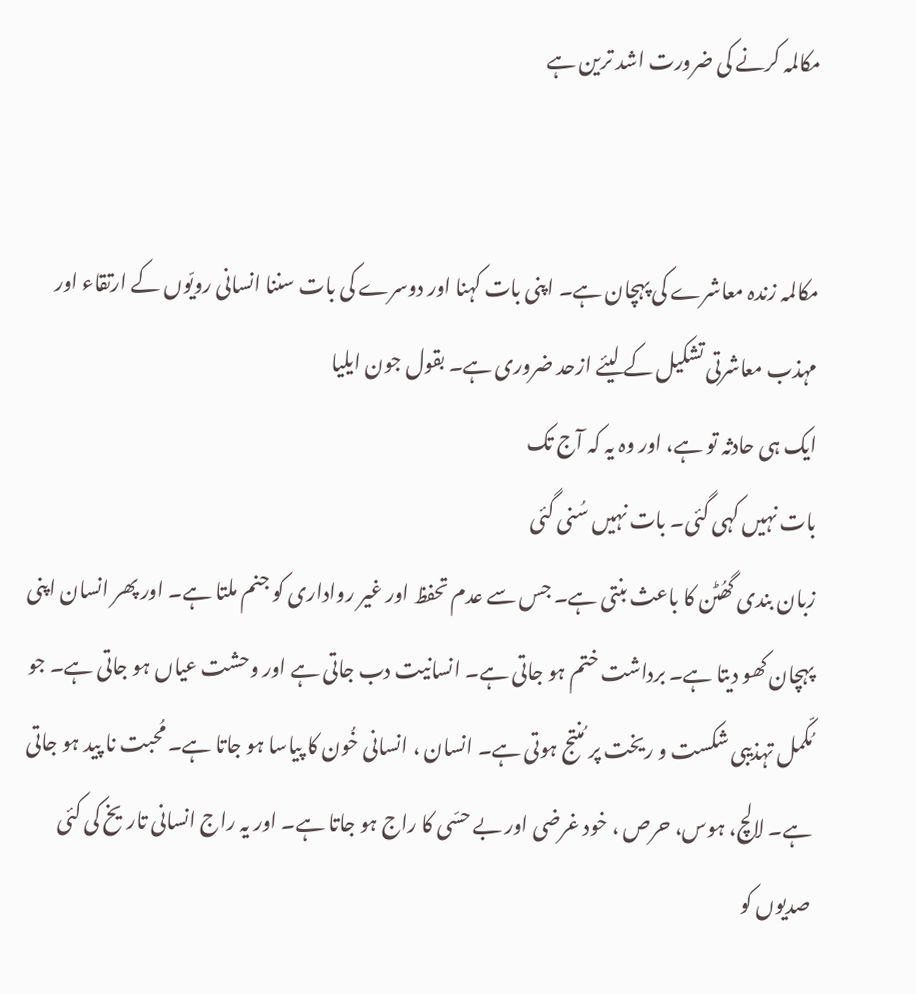مکالمہ کرنے کی ضرورت اشد ترین ہے


مکالمہ زندہ معاشرے کی پہچان ہے۔ اپنی بات کہنا اور دوسرے کی بات سننا انسانی رویّوں کے ارتقاء اور مہذب معاشرتی تشکیل کے لیئے ازحد ضروری ہے۔ بقول جون ایلیا
ایک ہی حادثہ تو ہے، اور وہ یہ کہ آج تک
بات نہیں کہی گئی۔ بات نہیں سُنی گئی
زبان بندی گھُٹن کا باعث بنتی ہے۔ جس سے عدم تحفظ اور غیر رواداری کو جنم ملتا ہے۔ اور پھر انسان اپنی پہچان کھو دیتا ہے۔ برداشت ختم ہو جاتی ہے۔ انسانیت دب جاتی ہے اور وحشت عیاں ہو جاتی ہے۔ جو مُکّمل تہذیبی شکست و ریخت پر مُنتج ہوتی ہے۔ انسان ، انسانی خُون کا پیاسا ہو جاتا ہے۔ مُحبت نا پید ہو جاتی ہے۔ لالچ، ہوس، حرص ، خود غرضی اور بے حسّی کا راج ہو جاتا ہے۔ اور یہ راج انسانی تاریخ کی کئی صدیوں کو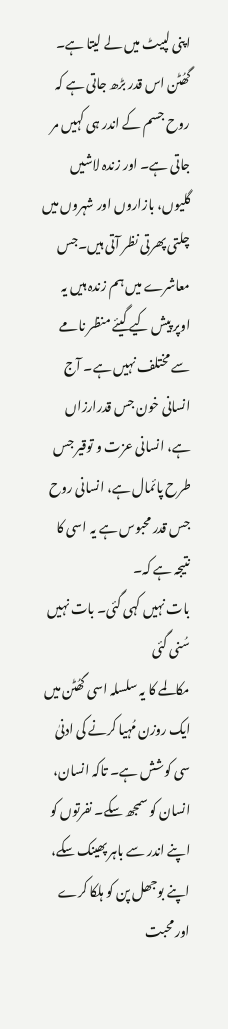اپنی لپیٹ میں لے لیتا ہے۔ گھُٹن اس قدر بڑھ جاتی ہے کہ روح جسم کے اندر ہی کہیں مر جاتی ہے۔ اور زندہ لاشیں گلیوں، بازاروں اور شہروں میں چلتی پھرتی نظر آتی ہیں۔جس معاشرے میں ہم زندہ ہیں یہ اوپر پیش کیے گیئے منظر نامے سے مختلف نہیں ہے۔ آج انسانی خون جس قدرارزاں ہے، انسانی عزت و توقیر جس طرح پائمال ہے، انسانی روح جس قدر محبوس ہے یہ اسی کا نتیجہ ہے کہ۔
بات نہیں کہی گئی۔ بات نہیں سُنی گئی
مکالمے کا یہ سلسلہ اسی گھُٹن میں ایک روزن مُہیا کرنے کی ادنیٰ سی کوشش ہے۔ تاکہ انسان، انسان کو سمجھ سکے۔ نفرتوں کو اپنے اندر سے باہر پھینک سکے، اپنے بوجھل پن کو ہلکا کرے اور محبت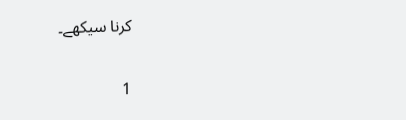کرنا سیکھے۔

1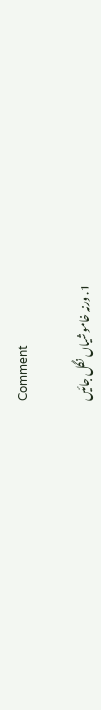Comment

  1. ورنہ خاموشیاں نگل جائیں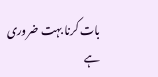بات کرنا بہت ضروری ہے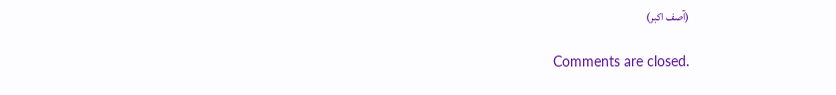(آصف اکبر)

Comments are closed.